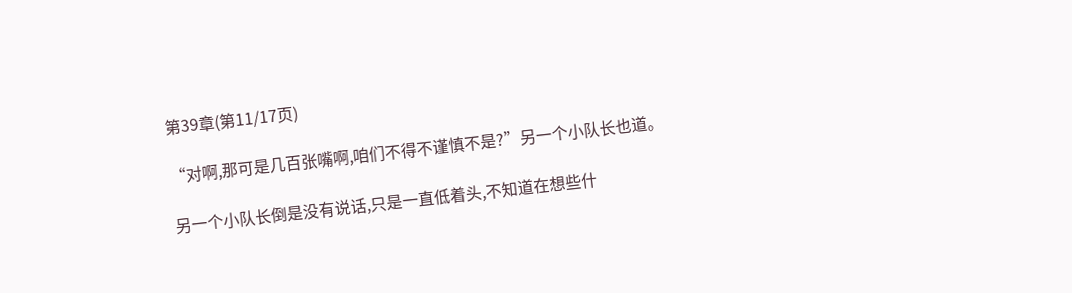第39章(第11/17页)

“对啊,那可是几百张嘴啊,咱们不得不谨慎不是?”另一个小队长也道。

另一个小队长倒是没有说话,只是一直低着头,不知道在想些什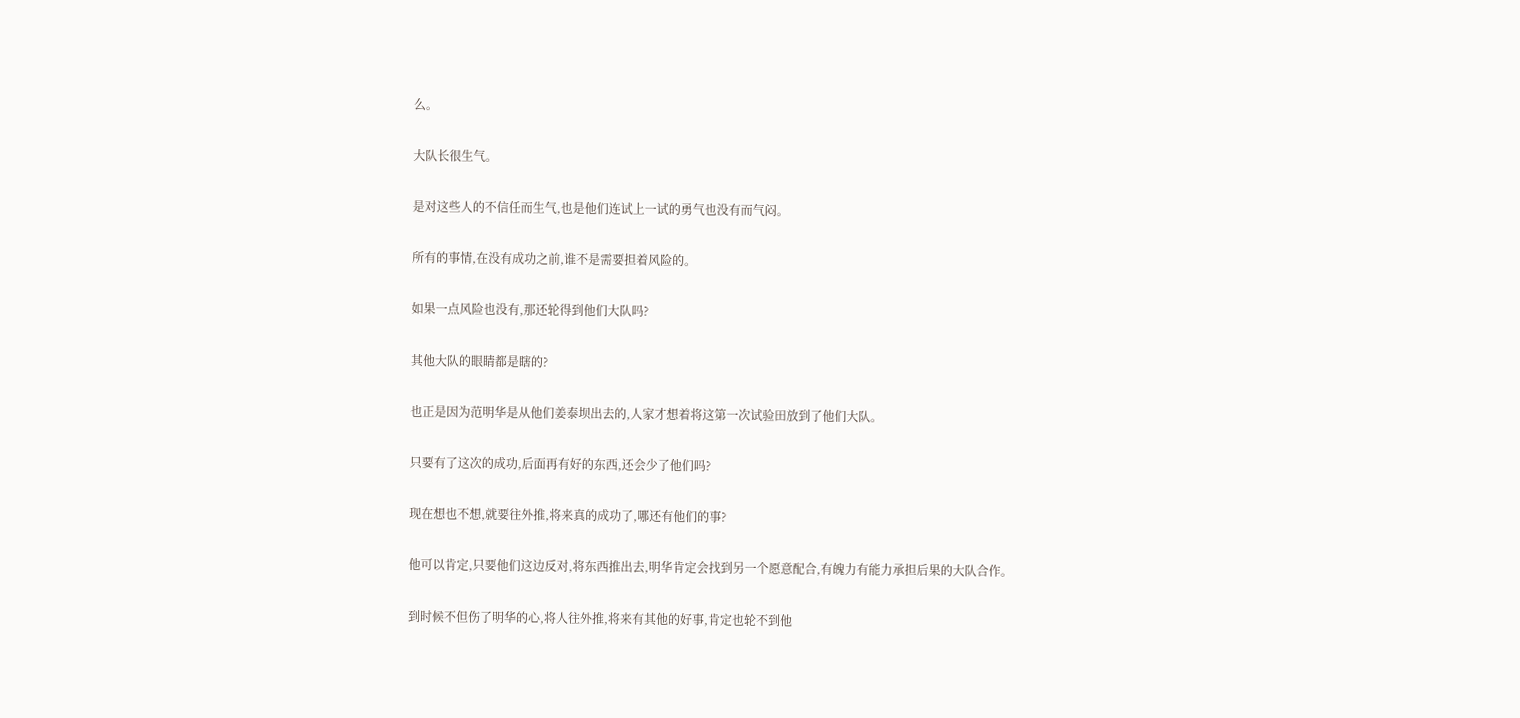么。

大队长很生气。

是对这些人的不信任而生气,也是他们连试上一试的勇气也没有而气闷。

所有的事情,在没有成功之前,谁不是需要担着风险的。

如果一点风险也没有,那还轮得到他们大队吗?

其他大队的眼睛都是瞎的?

也正是因为范明华是从他们姜泰坝出去的,人家才想着将这第一次试验田放到了他们大队。

只要有了这次的成功,后面再有好的东西,还会少了他们吗?

现在想也不想,就要往外推,将来真的成功了,哪还有他们的事?

他可以肯定,只要他们这边反对,将东西推出去,明华肯定会找到另一个愿意配合,有魄力有能力承担后果的大队合作。

到时候不但伤了明华的心,将人往外推,将来有其他的好事,肯定也轮不到他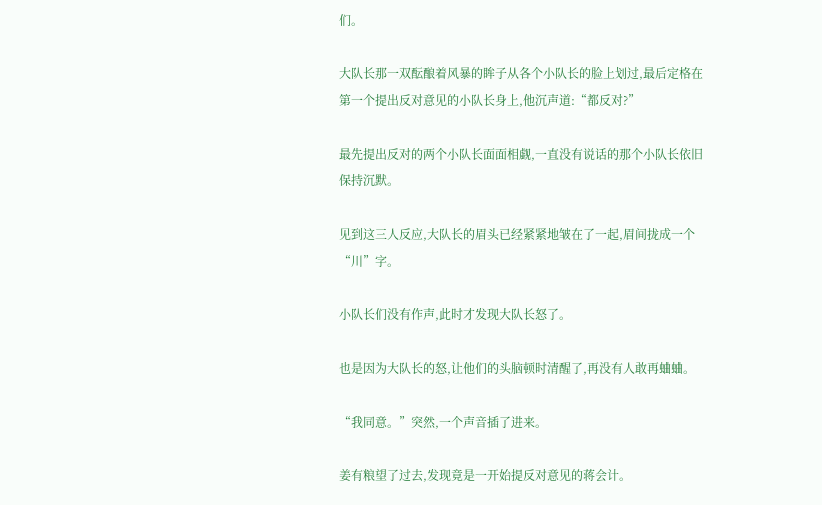们。

大队长那一双酝酿着风暴的眸子从各个小队长的脸上划过,最后定格在第一个提出反对意见的小队长身上,他沉声道:“都反对?”

最先提出反对的两个小队长面面相觑,一直没有说话的那个小队长依旧保持沉默。

见到这三人反应,大队长的眉头已经紧紧地皱在了一起,眉间拢成一个“川”字。

小队长们没有作声,此时才发现大队长怒了。

也是因为大队长的怒,让他们的头脑顿时清醒了,再没有人敢再蛐蛐。

“我同意。”突然,一个声音插了进来。

姜有粮望了过去,发现竟是一开始提反对意见的蒋会计。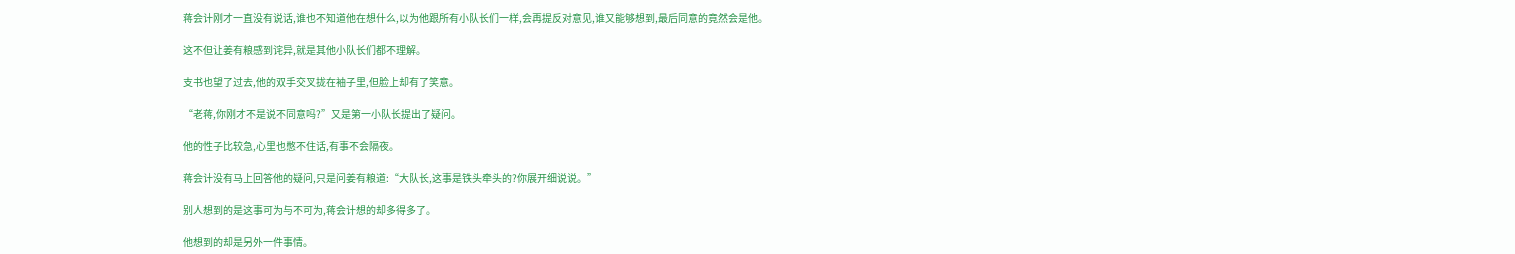蒋会计刚才一直没有说话,谁也不知道他在想什么,以为他跟所有小队长们一样,会再提反对意见,谁又能够想到,最后同意的竟然会是他。

这不但让姜有粮感到诧异,就是其他小队长们都不理解。

支书也望了过去,他的双手交叉拢在袖子里,但脸上却有了笑意。

“老蒋,你刚才不是说不同意吗?”又是第一小队长提出了疑问。

他的性子比较急,心里也憋不住话,有事不会隔夜。

蒋会计没有马上回答他的疑问,只是问姜有粮道:“大队长,这事是铁头牵头的?你展开细说说。”

别人想到的是这事可为与不可为,蒋会计想的却多得多了。

他想到的却是另外一件事情。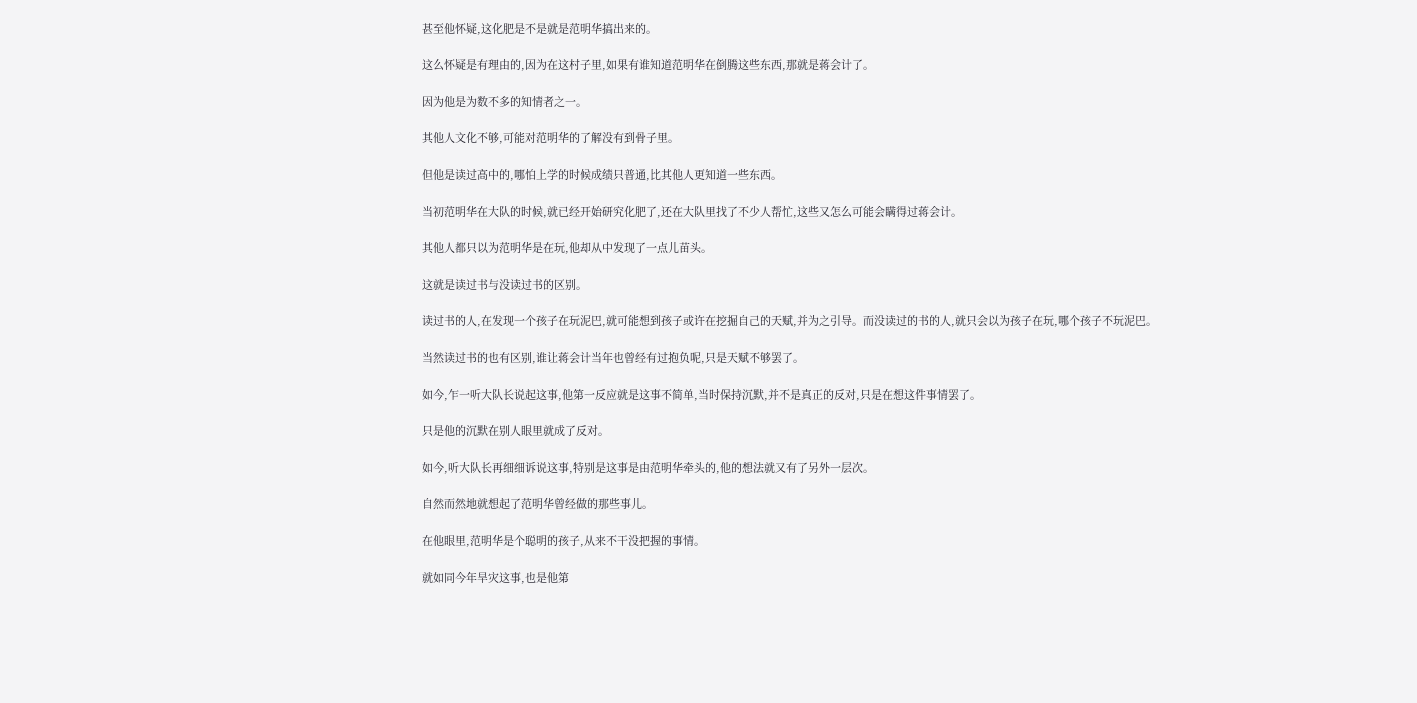甚至他怀疑,这化肥是不是就是范明华搞出来的。

这么怀疑是有理由的,因为在这村子里,如果有谁知道范明华在倒腾这些东西,那就是蒋会计了。

因为他是为数不多的知情者之一。

其他人文化不够,可能对范明华的了解没有到骨子里。

但他是读过高中的,哪怕上学的时候成绩只普通,比其他人更知道一些东西。

当初范明华在大队的时候,就已经开始研究化肥了,还在大队里找了不少人帮忙,这些又怎么可能会瞒得过蒋会计。

其他人都只以为范明华是在玩,他却从中发现了一点儿苗头。

这就是读过书与没读过书的区别。

读过书的人,在发现一个孩子在玩泥巴,就可能想到孩子或许在挖掘自己的天赋,并为之引导。而没读过的书的人,就只会以为孩子在玩,哪个孩子不玩泥巴。

当然读过书的也有区别,谁让蒋会计当年也曾经有过抱负呢,只是天赋不够罢了。

如今,乍一听大队长说起这事,他第一反应就是这事不简单,当时保持沉默,并不是真正的反对,只是在想这件事情罢了。

只是他的沉默在别人眼里就成了反对。

如今,听大队长再细细诉说这事,特别是这事是由范明华牵头的,他的想法就又有了另外一层次。

自然而然地就想起了范明华曾经做的那些事儿。

在他眼里,范明华是个聪明的孩子,从来不干没把握的事情。

就如同今年旱灾这事,也是他第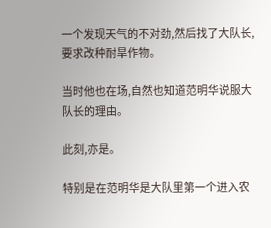一个发现天气的不对劲,然后找了大队长,要求改种耐旱作物。

当时他也在场,自然也知道范明华说服大队长的理由。

此刻,亦是。

特别是在范明华是大队里第一个进入农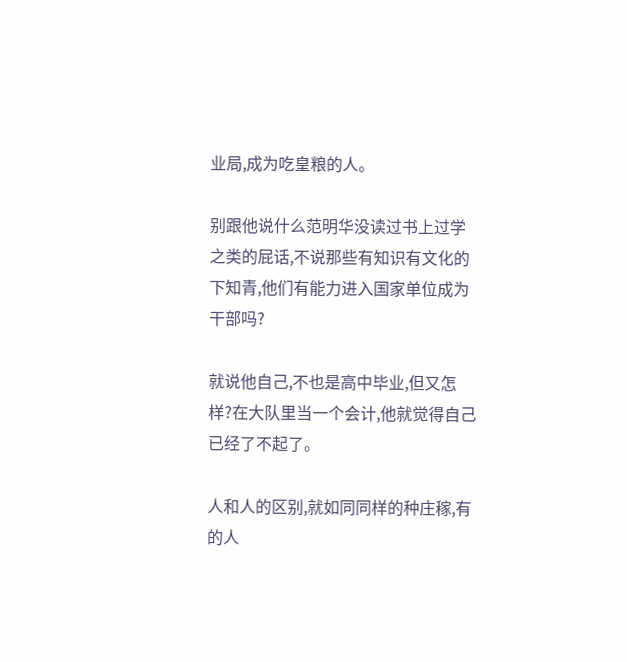业局,成为吃皇粮的人。

别跟他说什么范明华没读过书上过学之类的屁话,不说那些有知识有文化的下知青,他们有能力进入国家单位成为干部吗?

就说他自己,不也是高中毕业,但又怎样?在大队里当一个会计,他就觉得自己已经了不起了。

人和人的区别,就如同同样的种庄稼,有的人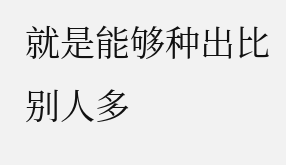就是能够种出比别人多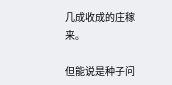几成收成的庄稼来。

但能说是种子问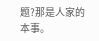题?那是人家的本事。